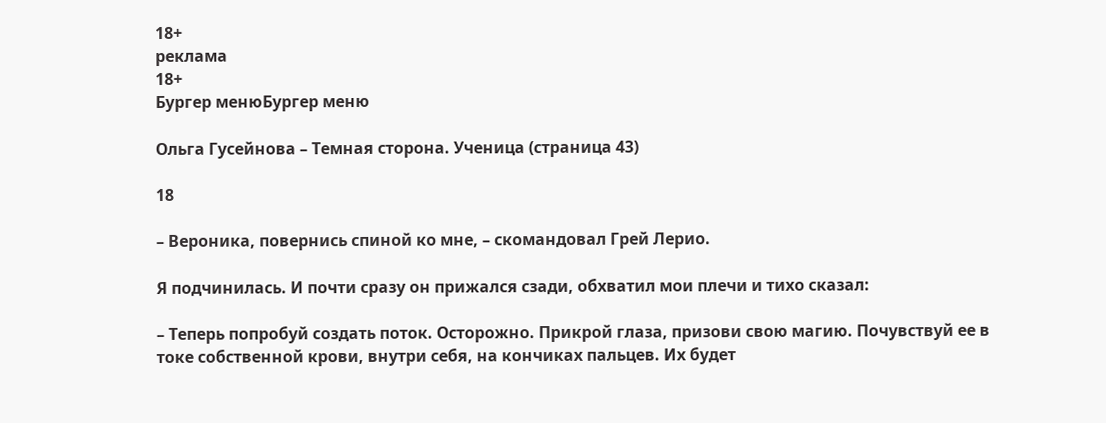18+
реклама
18+
Бургер менюБургер меню

Ольга Гусейнова – Темная сторона. Ученица (страница 43)

18

– Вероника, повернись спиной ко мне, – скомандовал Грей Лерио.

Я подчинилась. И почти сразу он прижался сзади, обхватил мои плечи и тихо сказал:

– Теперь попробуй создать поток. Осторожно. Прикрой глаза, призови свою магию. Почувствуй ее в токе собственной крови, внутри себя, на кончиках пальцев. Их будет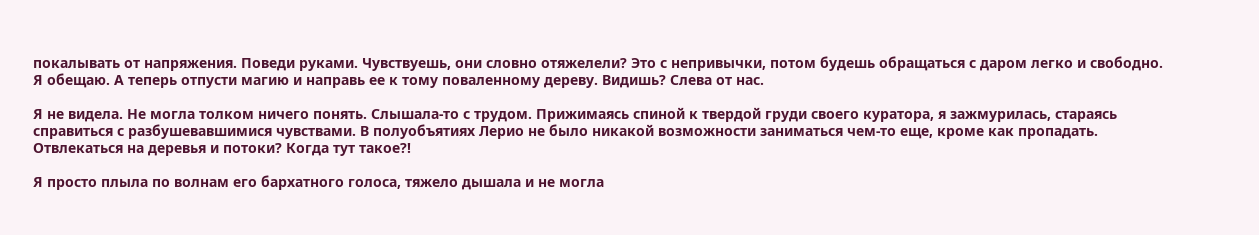покалывать от напряжения. Поведи руками. Чувствуешь, они словно отяжелели? Это с непривычки, потом будешь обращаться с даром легко и свободно. Я обещаю. А теперь отпусти магию и направь ее к тому поваленному дереву. Видишь? Слева от нас.

Я не видела. Не могла толком ничего понять. Слышала-то с трудом. Прижимаясь спиной к твердой груди своего куратора, я зажмурилась, стараясь справиться с разбушевавшимися чувствами. В полуобъятиях Лерио не было никакой возможности заниматься чем-то еще, кроме как пропадать. Отвлекаться на деревья и потоки? Когда тут такое?!

Я просто плыла по волнам его бархатного голоса, тяжело дышала и не могла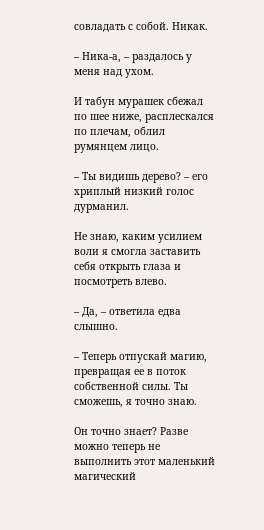совладать с собой. Никак.

– Ника-а, – раздалось у меня над ухом.

И табун мурашек сбежал по шее ниже, расплескался по плечам, облил румянцем лицо.

– Ты видишь дерево? – его хриплый низкий голос дурманил.

Не знаю, каким усилием воли я смогла заставить себя открыть глаза и посмотреть влево.

– Да, – ответила едва слышно.

– Теперь отпускай магию, превращая ее в поток собственной силы. Ты сможешь, я точно знаю.

Он точно знает? Разве можно теперь не выполнить этот маленький магический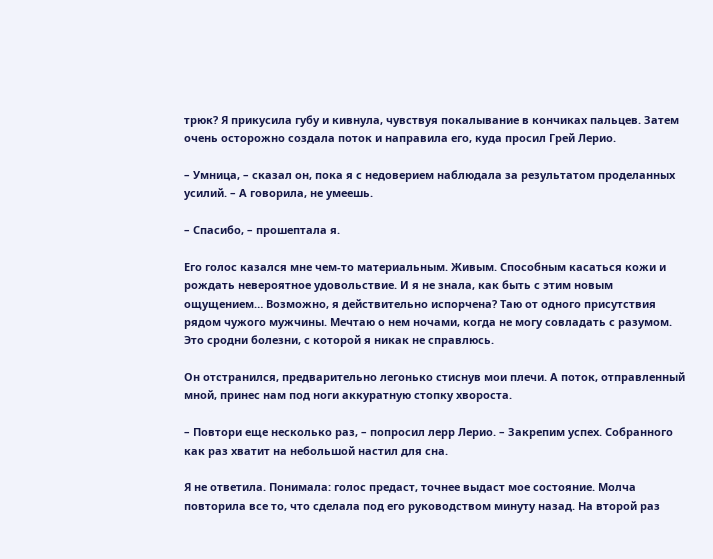трюк? Я прикусила губу и кивнула, чувствуя покалывание в кончиках пальцев. Затем очень осторожно создала поток и направила его, куда просил Грей Лерио.

– Умница, – сказал он, пока я с недоверием наблюдала за результатом проделанных усилий. – А говорила, не умеешь.

– Спасибо, – прошептала я.

Его голос казался мне чем-то материальным. Живым. Способным касаться кожи и рождать невероятное удовольствие. И я не знала, как быть с этим новым ощущением… Возможно, я действительно испорчена? Таю от одного присутствия рядом чужого мужчины. Мечтаю о нем ночами, когда не могу совладать с разумом. Это сродни болезни, с которой я никак не справлюсь.

Он отстранился, предварительно легонько стиснув мои плечи. А поток, отправленный мной, принес нам под ноги аккуратную стопку хвороста.

– Повтори еще несколько раз, – попросил лерр Лерио. – Закрепим успех. Собранного как раз хватит на небольшой настил для сна.

Я не ответила. Понимала: голос предаст, точнее выдаст мое состояние. Молча повторила все то, что сделала под его руководством минуту назад. На второй раз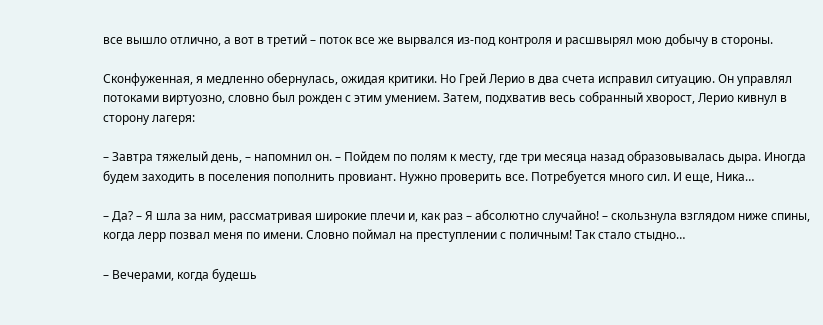все вышло отлично, а вот в третий – поток все же вырвался из-под контроля и расшвырял мою добычу в стороны.

Сконфуженная, я медленно обернулась, ожидая критики. Но Грей Лерио в два счета исправил ситуацию. Он управлял потоками виртуозно, словно был рожден с этим умением. Затем, подхватив весь собранный хворост, Лерио кивнул в сторону лагеря:

– Завтра тяжелый день, – напомнил он. – Пойдем по полям к месту, где три месяца назад образовывалась дыра. Иногда будем заходить в поселения пополнить провиант. Нужно проверить все. Потребуется много сил. И еще, Ника…

– Да? – Я шла за ним, рассматривая широкие плечи и, как раз – абсолютно случайно! – скользнула взглядом ниже спины, когда лерр позвал меня по имени. Словно поймал на преступлении с поличным! Так стало стыдно…

– Вечерами, когда будешь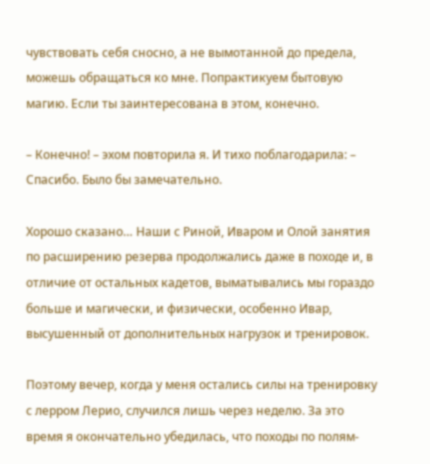чувствовать себя сносно, а не вымотанной до предела, можешь обращаться ко мне. Попрактикуем бытовую магию. Если ты заинтересована в этом, конечно.

– Конечно! – эхом повторила я. И тихо поблагодарила: – Спасибо. Было бы замечательно.

Хорошо сказано… Наши с Риной, Иваром и Олой занятия по расширению резерва продолжались даже в походе и, в отличие от остальных кадетов, выматывались мы гораздо больше и магически, и физически, особенно Ивар, высушенный от дополнительных нагрузок и тренировок.

Поэтому вечер, когда у меня остались силы на тренировку с лерром Лерио, случился лишь через неделю. За это время я окончательно убедилась, что походы по полям-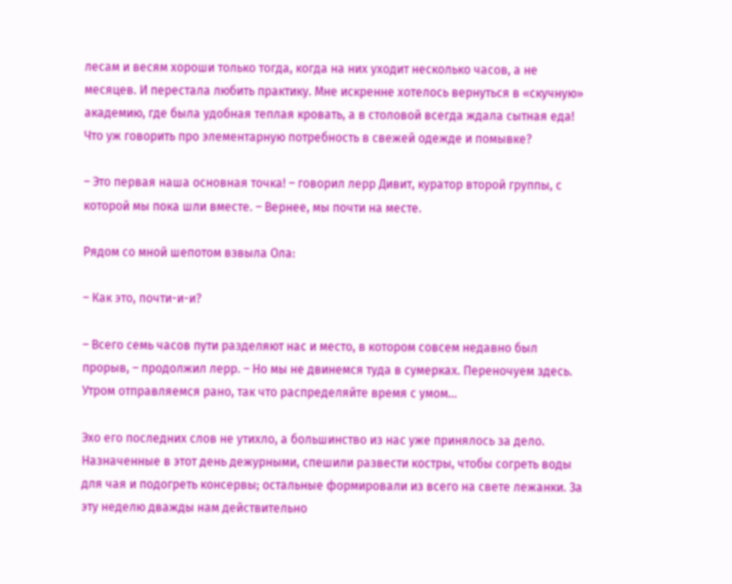лесам и весям хороши только тогда, когда на них уходит несколько часов, а не месяцев. И перестала любить практику. Мне искренне хотелось вернуться в «скучную» академию, где была удобная теплая кровать, а в столовой всегда ждала сытная еда! Что уж говорить про элементарную потребность в свежей одежде и помывке?

– Это первая наша основная точка! – говорил лерр Дивит, куратор второй группы, с которой мы пока шли вместе. – Вернее, мы почти на месте.

Рядом со мной шепотом взвыла Ола:

– Как это, почти-и-и?

– Всего семь часов пути разделяют нас и место, в котором совсем недавно был прорыв, – продолжил лерр. – Но мы не двинемся туда в сумерках. Переночуем здесь. Утром отправляемся рано, так что распределяйте время с умом…

Эхо его последних слов не утихло, а большинство из нас уже принялось за дело. Назначенные в этот день дежурными, спешили развести костры, чтобы согреть воды для чая и подогреть консервы; остальные формировали из всего на свете лежанки. За эту неделю дважды нам действительно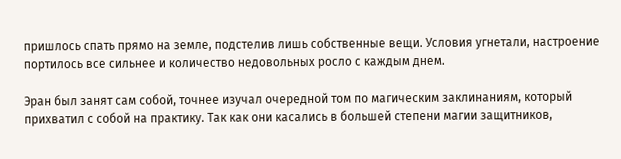пришлось спать прямо на земле, подстелив лишь собственные вещи. Условия угнетали, настроение портилось все сильнее и количество недовольных росло с каждым днем.

Эран был занят сам собой, точнее изучал очередной том по магическим заклинаниям, который прихватил с собой на практику. Так как они касались в большей степени магии защитников,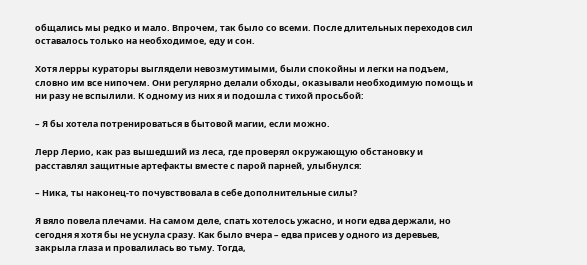общались мы редко и мало. Впрочем, так было со всеми. После длительных переходов сил оставалось только на необходимое, еду и сон.

Хотя лерры кураторы выглядели невозмутимыми, были спокойны и легки на подъем, словно им все нипочем. Они регулярно делали обходы, оказывали необходимую помощь и ни разу не вспылили. К одному из них я и подошла с тихой просьбой:

– Я бы хотела потренироваться в бытовой магии, если можно.

Лерр Лерио, как раз вышедший из леса, где проверял окружающую обстановку и расставлял защитные артефакты вместе с парой парней, улыбнулся:

– Ника, ты наконец-то почувствовала в себе дополнительные силы?

Я вяло повела плечами. На самом деле, спать хотелось ужасно, и ноги едва держали, но сегодня я хотя бы не уснула сразу. Как было вчера – едва присев у одного из деревьев, закрыла глаза и провалилась во тьму. Тогда,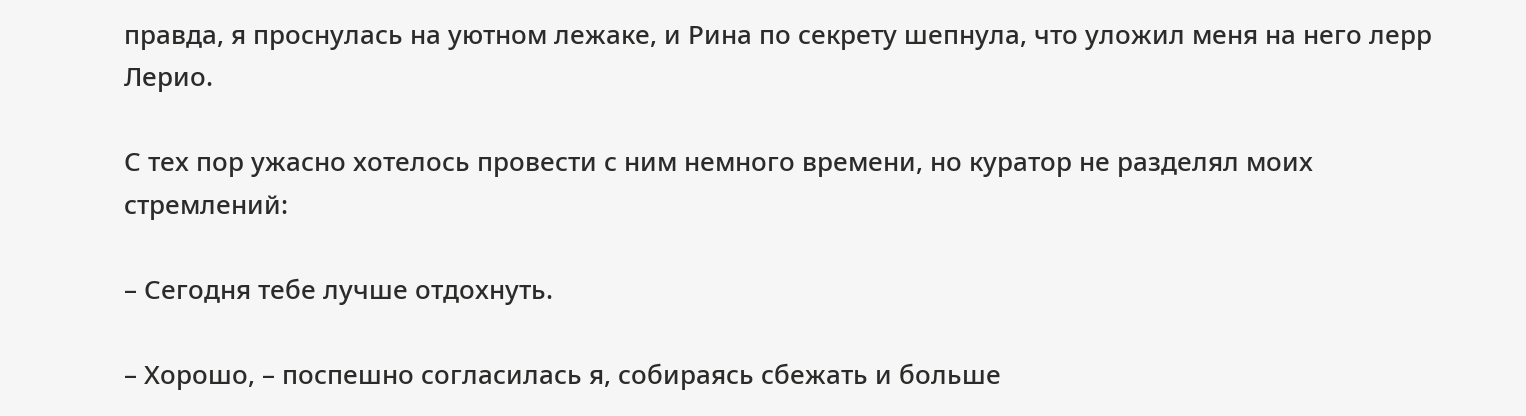правда, я проснулась на уютном лежаке, и Рина по секрету шепнула, что уложил меня на него лерр Лерио.

С тех пор ужасно хотелось провести с ним немного времени, но куратор не разделял моих стремлений:

– Сегодня тебе лучше отдохнуть.

– Хорошо, – поспешно согласилась я, собираясь сбежать и больше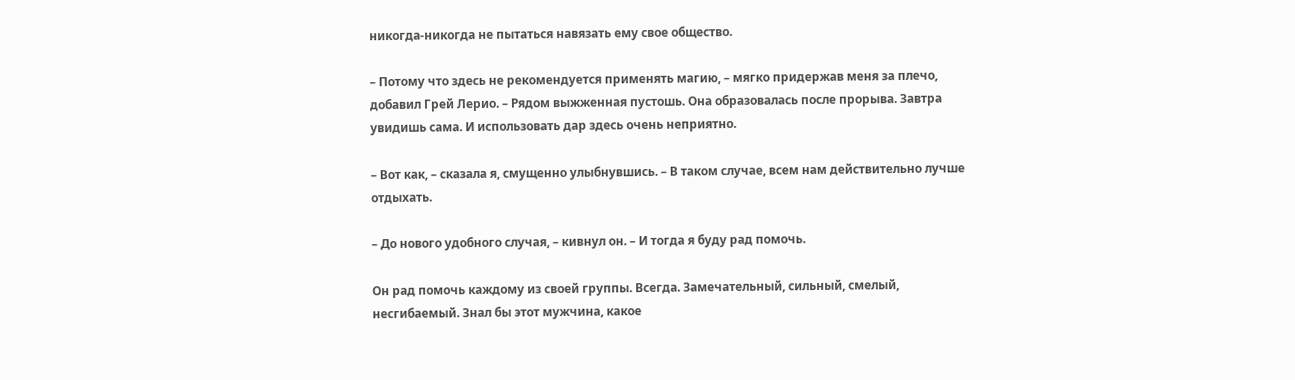никогда-никогда не пытаться навязать ему свое общество.

– Потому что здесь не рекомендуется применять магию, – мягко придержав меня за плечо, добавил Грей Лерио. – Рядом выжженная пустошь. Она образовалась после прорыва. Завтра увидишь сама. И использовать дар здесь очень неприятно.

– Вот как, – сказала я, смущенно улыбнувшись. – В таком случае, всем нам действительно лучше отдыхать.

– До нового удобного случая, – кивнул он. – И тогда я буду рад помочь.

Он рад помочь каждому из своей группы. Всегда. Замечательный, сильный, смелый, несгибаемый. Знал бы этот мужчина, какое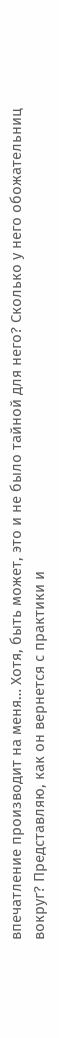впечатление производит на меня… Хотя, быть может, это и не было тайной для него? Сколько у него обожательниц вокруг? Представляю, как он вернется с практики и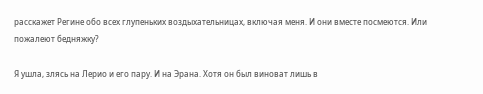расскажет Регине обо всех глупеньких воздыхательницах, включая меня. И они вместе посмеются. Или пожалеют бедняжку?

Я ушла, злясь на Лерио и его пару. И на Эрана. Хотя он был виноват лишь в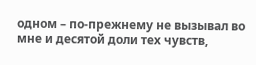одном – по-прежнему не вызывал во мне и десятой доли тех чувств,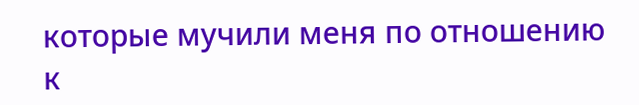которые мучили меня по отношению к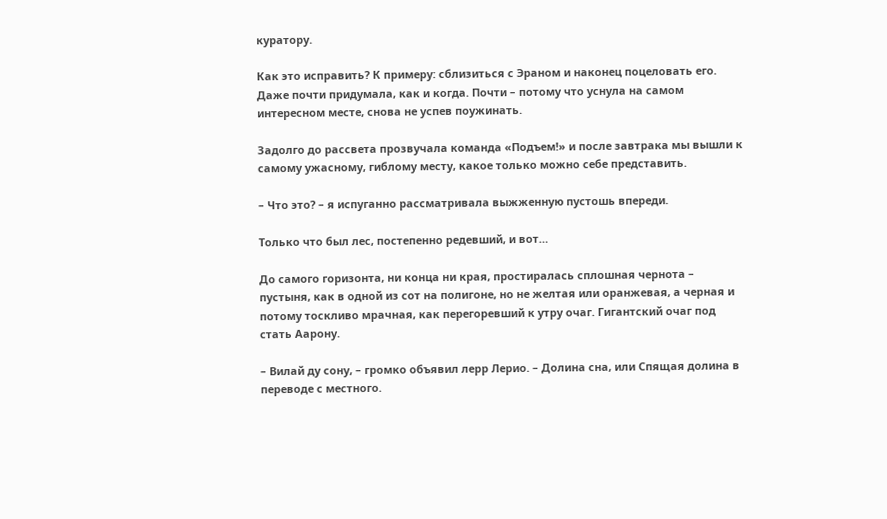куратору.

Как это исправить? К примеру: сблизиться с Эраном и наконец поцеловать его. Даже почти придумала, как и когда. Почти – потому что уснула на самом интересном месте, снова не успев поужинать.

Задолго до рассвета прозвучала команда «Подъем!» и после завтрака мы вышли к самому ужасному, гиблому месту, какое только можно себе представить.

– Что это? – я испуганно рассматривала выжженную пустошь впереди.

Только что был лес, постепенно редевший, и вот…

До самого горизонта, ни конца ни края, простиралась сплошная чернота – пустыня, как в одной из сот на полигоне, но не желтая или оранжевая, а черная и потому тоскливо мрачная, как перегоревший к утру очаг. Гигантский очаг под стать Аарону.

– Вилай ду сону, – громко объявил лерр Лерио. – Долина сна, или Спящая долина в переводе с местного.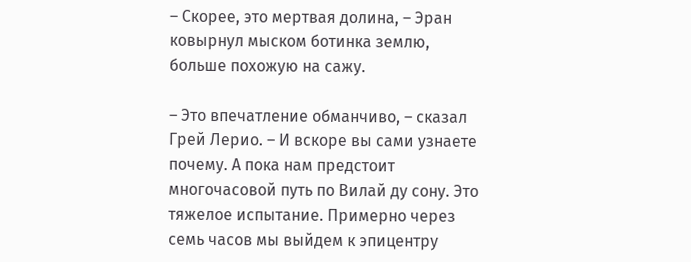– Скорее, это мертвая долина, – Эран ковырнул мыском ботинка землю, больше похожую на сажу.

– Это впечатление обманчиво, – сказал Грей Лерио. – И вскоре вы сами узнаете почему. А пока нам предстоит многочасовой путь по Вилай ду сону. Это тяжелое испытание. Примерно через семь часов мы выйдем к эпицентру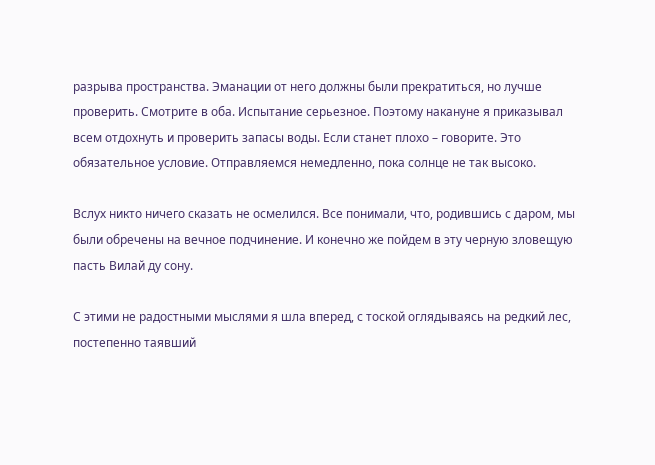разрыва пространства. Эманации от него должны были прекратиться, но лучше проверить. Смотрите в оба. Испытание серьезное. Поэтому накануне я приказывал всем отдохнуть и проверить запасы воды. Если станет плохо – говорите. Это обязательное условие. Отправляемся немедленно, пока солнце не так высоко.

Вслух никто ничего сказать не осмелился. Все понимали, что, родившись с даром, мы были обречены на вечное подчинение. И конечно же пойдем в эту черную зловещую пасть Вилай ду сону.

С этими не радостными мыслями я шла вперед, с тоской оглядываясь на редкий лес, постепенно таявший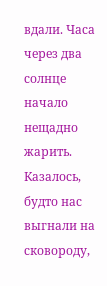вдали. Часа через два солнце начало нещадно жарить. Казалось, будто нас выгнали на сковороду,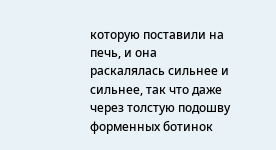которую поставили на печь, и она раскалялась сильнее и сильнее, так что даже через толстую подошву форменных ботинок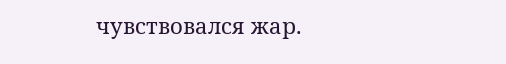чувствовался жар.